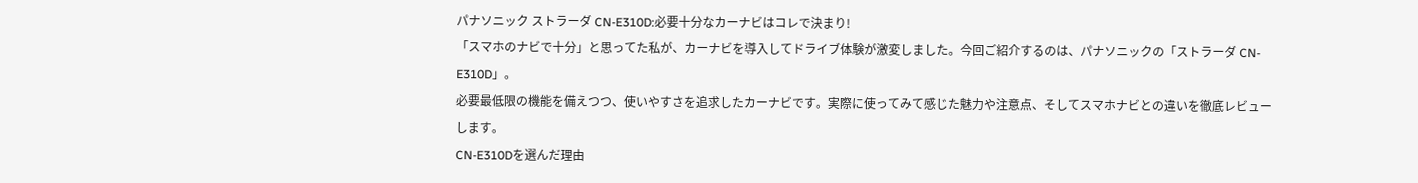パナソニック ストラーダ CN-E310D:必要十分なカーナビはコレで決まり!
「スマホのナビで十分」と思ってた私が、カーナビを導入してドライブ体験が激変しました。今回ご紹介するのは、パナソニックの「ストラーダ CN-E310D」。
必要最低限の機能を備えつつ、使いやすさを追求したカーナビです。実際に使ってみて感じた魅力や注意点、そしてスマホナビとの違いを徹底レビューします。
CN-E310Dを選んだ理由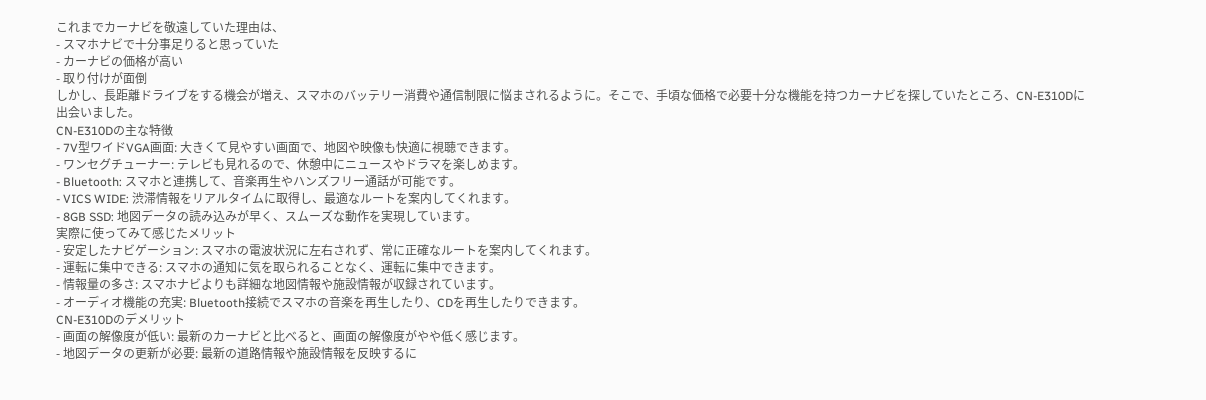これまでカーナビを敬遠していた理由は、
- スマホナビで十分事足りると思っていた
- カーナビの価格が高い
- 取り付けが面倒
しかし、長距離ドライブをする機会が増え、スマホのバッテリー消費や通信制限に悩まされるように。そこで、手頃な価格で必要十分な機能を持つカーナビを探していたところ、CN-E310Dに出会いました。
CN-E310Dの主な特徴
- 7V型ワイドVGA画面: 大きくて見やすい画面で、地図や映像も快適に視聴できます。
- ワンセグチューナー: テレビも見れるので、休憩中にニュースやドラマを楽しめます。
- Bluetooth: スマホと連携して、音楽再生やハンズフリー通話が可能です。
- VICS WIDE: 渋滞情報をリアルタイムに取得し、最適なルートを案内してくれます。
- 8GB SSD: 地図データの読み込みが早く、スムーズな動作を実現しています。
実際に使ってみて感じたメリット
- 安定したナビゲーション: スマホの電波状況に左右されず、常に正確なルートを案内してくれます。
- 運転に集中できる: スマホの通知に気を取られることなく、運転に集中できます。
- 情報量の多さ: スマホナビよりも詳細な地図情報や施設情報が収録されています。
- オーディオ機能の充実: Bluetooth接続でスマホの音楽を再生したり、CDを再生したりできます。
CN-E310Dのデメリット
- 画面の解像度が低い: 最新のカーナビと比べると、画面の解像度がやや低く感じます。
- 地図データの更新が必要: 最新の道路情報や施設情報を反映するに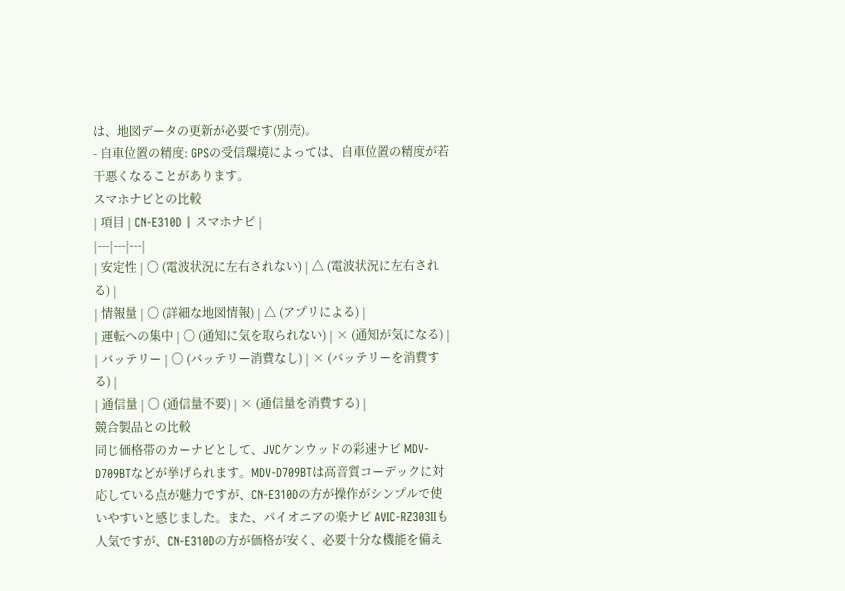は、地図データの更新が必要です(別売)。
- 自車位置の精度: GPSの受信環境によっては、自車位置の精度が若干悪くなることがあります。
スマホナビとの比較
| 項目 | CN-E310D | スマホナビ |
|---|---|---|
| 安定性 | 〇 (電波状況に左右されない) | △ (電波状況に左右される) |
| 情報量 | 〇 (詳細な地図情報) | △ (アプリによる) |
| 運転への集中 | 〇 (通知に気を取られない) | × (通知が気になる) |
| バッテリー | 〇 (バッテリー消費なし) | × (バッテリーを消費する) |
| 通信量 | 〇 (通信量不要) | × (通信量を消費する) |
競合製品との比較
同じ価格帯のカーナビとして、JVCケンウッドの彩速ナビ MDV-D709BTなどが挙げられます。MDV-D709BTは高音質コーデックに対応している点が魅力ですが、CN-E310Dの方が操作がシンプルで使いやすいと感じました。また、パイオニアの楽ナビ AVIC-RZ303IIも人気ですが、CN-E310Dの方が価格が安く、必要十分な機能を備え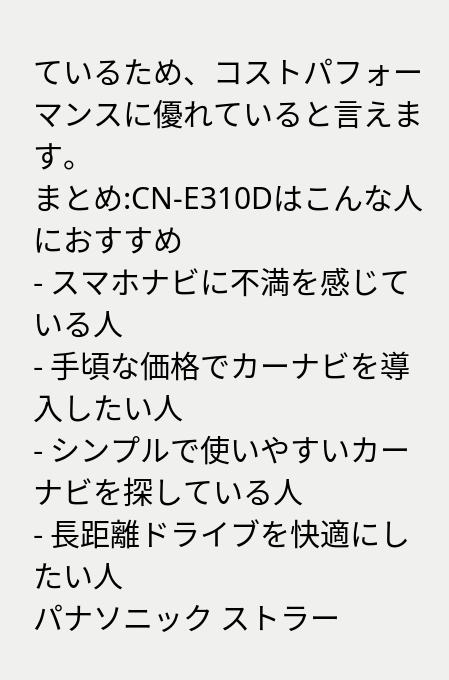ているため、コストパフォーマンスに優れていると言えます。
まとめ:CN-E310Dはこんな人におすすめ
- スマホナビに不満を感じている人
- 手頃な価格でカーナビを導入したい人
- シンプルで使いやすいカーナビを探している人
- 長距離ドライブを快適にしたい人
パナソニック ストラー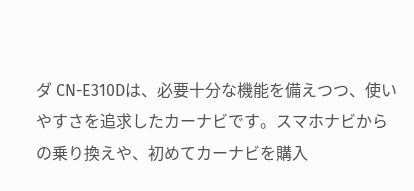ダ CN-E310Dは、必要十分な機能を備えつつ、使いやすさを追求したカーナビです。スマホナビからの乗り換えや、初めてカーナビを購入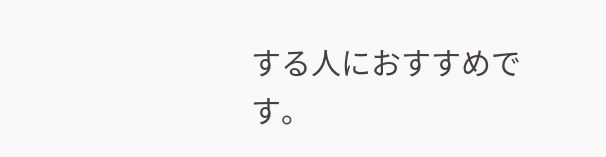する人におすすめです。